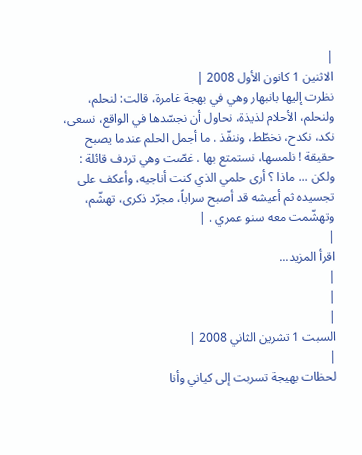|
الاثنين 1 كانون الأول 2008 |
نظرت إليها بانبهار وهي في بهجة غامرة، قالت: لنحلم، ولنحلم، الأحلام لذيذة، نحاول أن نجسّدها في الواقع، نسعى، نكد، نكدح، نخطّط، وننفّذ . ما أجمل الحلم عندما يصبح حقيقة ! نلمسها، نستمتع بها . غصّت وهي تردف قائلة : ولكن ... ماذا ؟ أرى حلمي الذي كنت أناجيه، وأعكف على تجسيده ثم أعيشه قد أصبح سراباً، مجرّد ذكرى، تهشّم، وتهشّمت معه سنو عمري . |
|
اقرأ المزيد...
|
|
|
السبت 1 تشرين الثاني 2008 |
|
لحظات بهيجة تسربت إلى كياني وأنا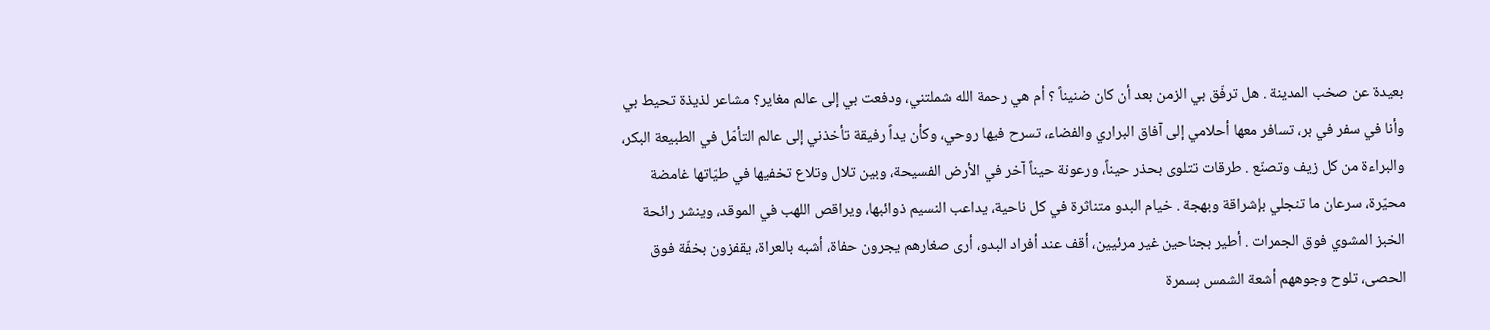بعيدة عن صخب المدينة . هل ترفّق بي الزمن بعد أن كان ضنيناً ؟ أم هي رحمة الله شملتني، ودفعت بي إلى عالم مغاير؟ مشاعر لذيذة تحيط بي وأنا في سفر في بر، تسافر معها أحلامي إلى آفاق البراري والفضاء، تسرح فيها روحي، وكأن يداً رفيقة تأخذني إلى عالم التأمّل في الطبيعة البكر، والبراءة من كل زيف وتصنّع . طرقات تتلوى بحذر حيناً، ورعونة حيناً آخر في الأرض الفسيحة، وبين تلال وتلاع تخفيها في طيّاتها غامضة محيّرة، سرعان ما تنجلي بإشراقة وبهجة . خيام البدو متناثرة في كل ناحية، يداعب النسيم ذوائبها، ويراقص اللهب في الموقد، وينشر رائحة الخبز المشوي فوق الجمرات . أطير بجناحين غير مرئيين، أقف عند أفراد البدو، أرى صغارهم يجرون حفاة، أشبه بالعراة، يقفزون بخفّة فوق الحصى، تلوح وجوههم أشعة الشمس بسمرة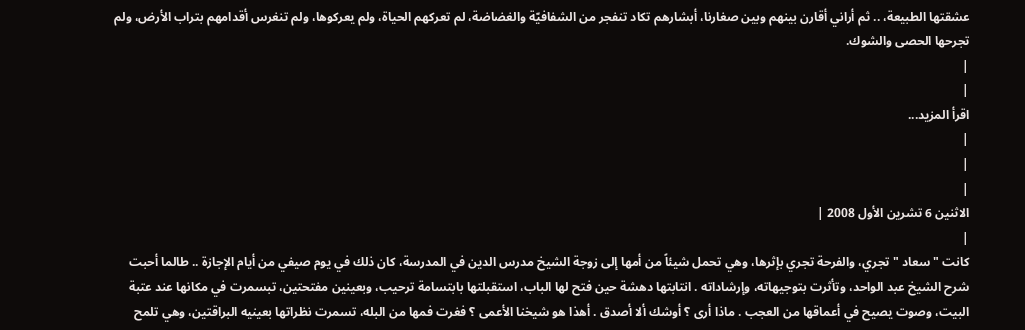عشقتها الطبيعة، .. ثم أراني أقارن بينهم وبين صغارنا، أبشارهم تكاد تنفجر من الشفافيّة والغضاضة، لم تعركهم الحياة، ولم يعركوها، ولم تنغرس أقدامهم بتراب الأرض، ولم تجرحها الحصى والشوك.
|
|
اقرأ المزيد...
|
|
|
الاثنين 6 تشرين الأول 2008 |
|
كانت " سعاد " تجري، والفرحة تجري بإثرها، وهي تحمل شيئاً من أمها إلى زوجة الشيخ مدرس الدين في المدرسة، كان ذلك في يوم صيفي من أيام الإجازة .. طالما أحبت شرح الشيخ عبد الواحد، وتأثرت بتوجيهاته، وإرشاداته . انتابتها دهشة حين فتح لها الباب، استقبلتها بابتسامة ترحيب، وبعينين مفتحتين، تبسمرت في مكانها عند عتبة البيت، وصوت يصيح في أعماقها من العجب . ماذا أرى ؟ أوشك ألا أصدق . أهذا هو شيخنا الأعمى ؟ فغرت فمها من البله، تسمرت نظراتها بعينيه البراقتين، وهي تلمح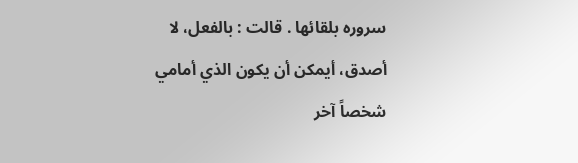سروره بلقائها . قالت : بالفعل، لا أصدق، أيمكن أن يكون الذي أمامي شخصاً آخر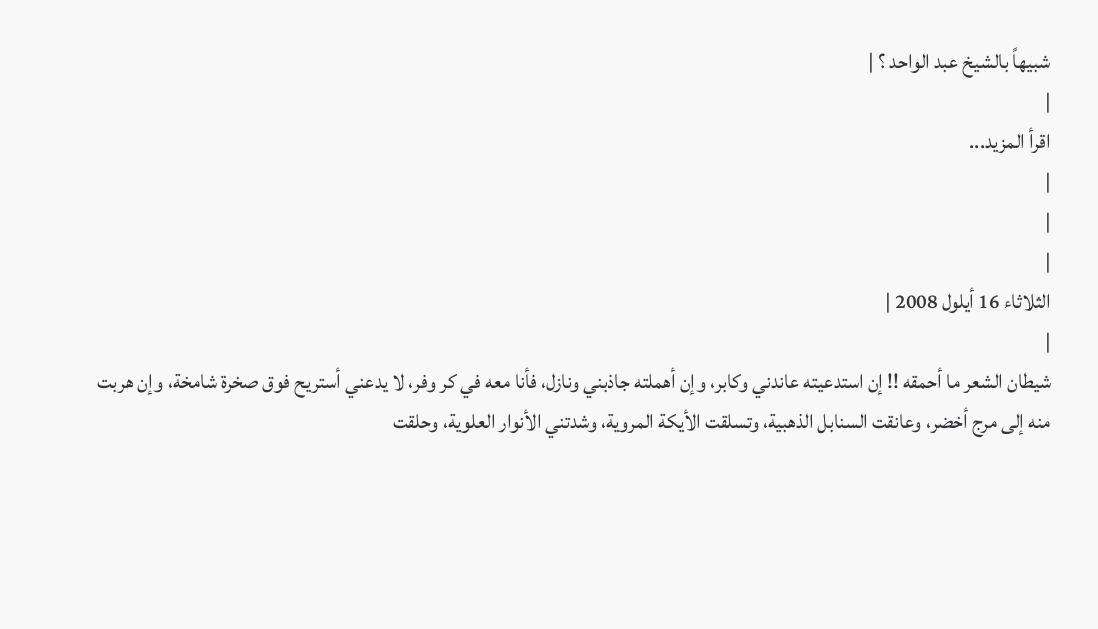شبيهاً بالشيخ عبد الواحد ؟ |
|
اقرأ المزيد...
|
|
|
الثلاثاء 16 أيلول 2008 |
|
شيطان الشعر ما أحمقه !! إن استدعيته عاندني وكابر، وإن أهملته جاذبني ونازل، فأنا معه في كر وفر، لا يدعني أستريح فوق صخرة شامخة، وإن هربت منه إلى مرج أخضر، وعانقت السنابل الذهبية، وتسلقت الأيكة المروية، وشدتني الأنوار العلوية، وحلقت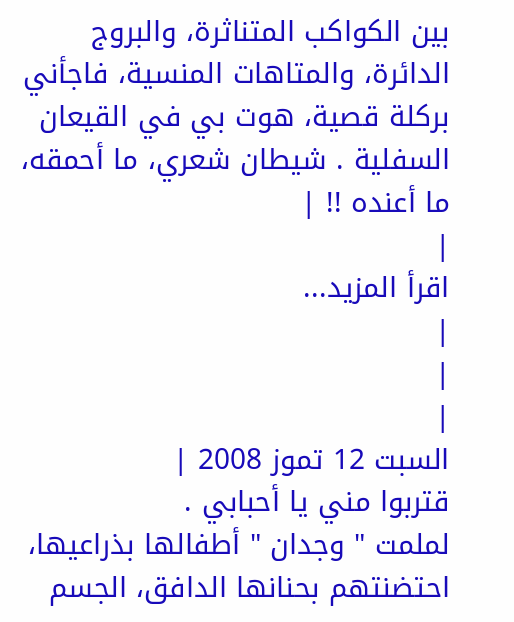بين الكواكب المتناثرة، والبروج الدائرة، والمتاهات المنسية، فاجأني بركلة قصية، هوت بي في القيعان السفلية . شيطان شعري، ما أحمقه، ما أعنده !! |
|
اقرأ المزيد...
|
|
|
السبت 12 تموز 2008 |
قتربوا مني يا أحبابي .
لملمت " وجدان " أطفالها بذراعيها، احتضنتهم بحنانها الدافق، الجسم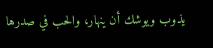يذوب ويوشك أن ينهار، والحب في صدرها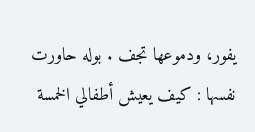يفور، ودموعها تجف . بوله حاورت نفسها : كيف يعيش أطفالي الخمسة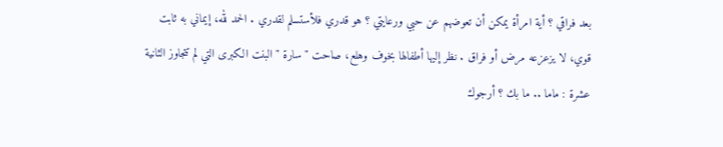بعد فراقي ؟ أية امرأة يمكن أن تعوضهم عن حبي ورعايتي ؟ هو قدري فلأستسلم لقدري . الحمد لله، إيماني به ثابت قوي، لا يزعزعه مرض أو فراق . نظر إليها أطفالها بخوف وهلع، صاحت " سارة " البنت الكبرى التي لم تتجاوز الثانية عشرة : ماما .. ما بك ؟ أرجوك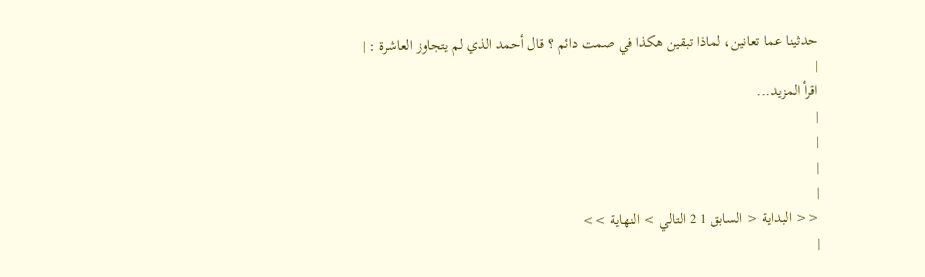حدثينا عما تعانين، لماذا تبقين هكذا في صمت دائم ؟ قال أحمد الذي لم يتجاوز العاشرة : |
|
اقرأ المزيد...
|
|
|
|
<< البداية < السابق 1 2 التالي > النهاية >>
|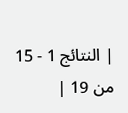| النتائج 1 - 15 من 19 |